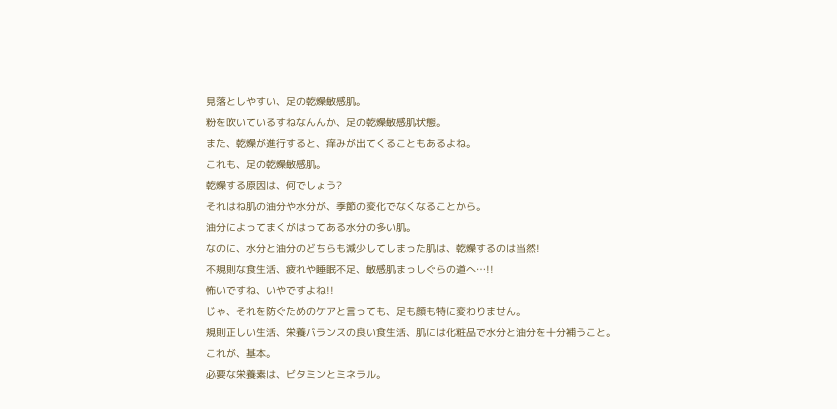見落としやすい、足の乾燥敏感肌。
粉を吹いているすねなんんか、足の乾燥敏感肌状態。
また、乾燥が進行すると、痒みが出てくることもあるよね。
これも、足の乾燥敏感肌。
乾燥する原因は、何でしょう?
それはね肌の油分や水分が、季節の変化でなくなることから。
油分によってまくがはってある水分の多い肌。
なのに、水分と油分のどちらも減少してしまった肌は、乾燥するのは当然!
不規則な食生活、疲れや睡眠不足、敏感肌まっしぐらの道へ…!!
怖いですね、いやですよね!!
じゃ、それを防ぐためのケアと言っても、足も顔も特に変わりません。
規則正しい生活、栄養バランスの良い食生活、肌には化粧品で水分と油分を十分補うこと。
これが、基本。
必要な栄養素は、ビタミンとミネラル。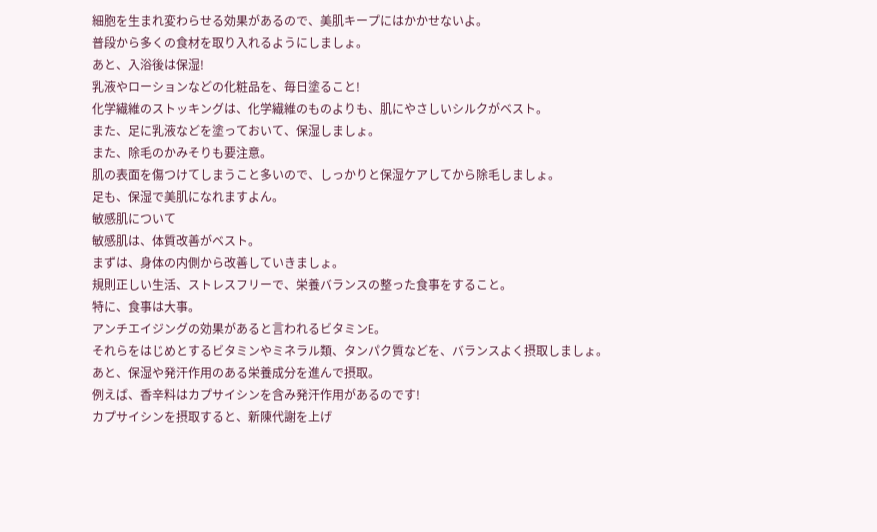細胞を生まれ変わらせる効果があるので、美肌キープにはかかせないよ。
普段から多くの食材を取り入れるようにしましょ。
あと、入浴後は保湿!
乳液やローションなどの化粧品を、毎日塗ること!
化学繊維のストッキングは、化学繊維のものよりも、肌にやさしいシルクがベスト。
また、足に乳液などを塗っておいて、保湿しましょ。
また、除毛のかみそりも要注意。
肌の表面を傷つけてしまうこと多いので、しっかりと保湿ケアしてから除毛しましょ。
足も、保湿で美肌になれますよん。
敏感肌について
敏感肌は、体質改善がベスト。
まずは、身体の内側から改善していきましょ。
規則正しい生活、ストレスフリーで、栄養バランスの整った食事をすること。
特に、食事は大事。
アンチエイジングの効果があると言われるビタミンE。
それらをはじめとするビタミンやミネラル類、タンパク質などを、バランスよく摂取しましょ。
あと、保湿や発汗作用のある栄養成分を進んで摂取。
例えば、香辛料はカプサイシンを含み発汗作用があるのです!
カプサイシンを摂取すると、新陳代謝を上げ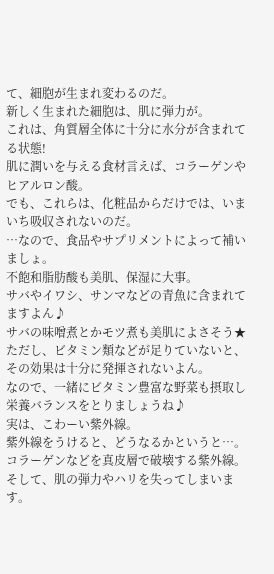て、細胞が生まれ変わるのだ。
新しく生まれた細胞は、肌に弾力が。
これは、角質層全体に十分に水分が含まれてる状態!
肌に潤いを与える食材言えば、コラーゲンやヒアルロン酸。
でも、これらは、化粧品からだけでは、いまいち吸収されないのだ。
…なので、食品やサプリメントによって補いましょ。
不飽和脂肪酸も美肌、保湿に大事。
サバやイワシ、サンマなどの青魚に含まれてますよん♪
サバの味噌煮とかモツ煮も美肌によさそう★
ただし、ビタミン類などが足りていないと、その効果は十分に発揮されないよん。
なので、一緒にビタミン豊富な野菜も摂取し栄養バランスをとりましょうね♪
実は、こわーい紫外線。
紫外線をうけると、どうなるかというと…。
コラーゲンなどを真皮層で破壊する紫外線。
そして、肌の弾力やハリを失ってしまいます。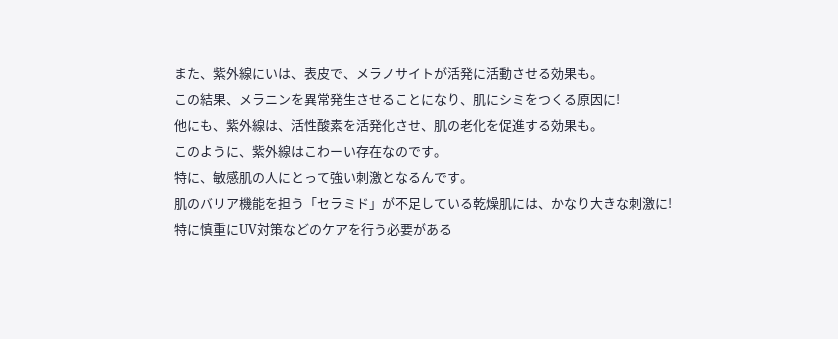また、紫外線にいは、表皮で、メラノサイトが活発に活動させる効果も。
この結果、メラニンを異常発生させることになり、肌にシミをつくる原因に!
他にも、紫外線は、活性酸素を活発化させ、肌の老化を促進する効果も。
このように、紫外線はこわーい存在なのです。
特に、敏感肌の人にとって強い刺激となるんです。
肌のバリア機能を担う「セラミド」が不足している乾燥肌には、かなり大きな刺激に!
特に慎重にUV対策などのケアを行う必要がある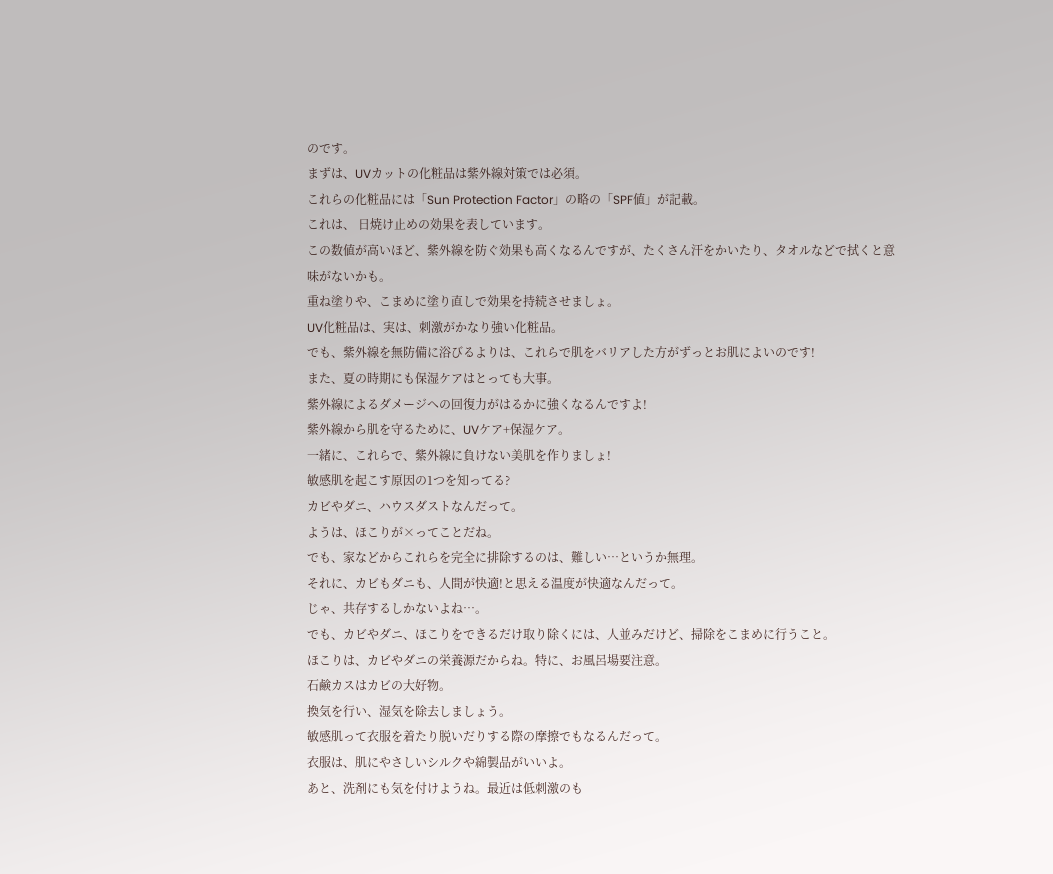のです。
まずは、UVカットの化粧品は紫外線対策では必須。
これらの化粧品には「Sun Protection Factor」の略の「SPF値」が記載。
これは、 日焼け止めの効果を表しています。
この数値が高いほど、紫外線を防ぐ効果も高くなるんですが、たくさん汗をかいたり、タオルなどで拭くと意味がないかも。
重ね塗りや、こまめに塗り直しで効果を持続させましょ。
UV化粧品は、実は、刺激がかなり強い化粧品。
でも、紫外線を無防備に浴びるよりは、これらで肌をバリアした方がずっとお肌によいのです!
また、夏の時期にも保湿ケアはとっても大事。
紫外線によるダメージへの回復力がはるかに強くなるんですよ!
紫外線から肌を守るために、UVケア+保湿ケア。
一緒に、これらで、紫外線に負けない美肌を作りましょ!
敏感肌を起こす原因の1つを知ってる?
カビやダニ、ハウスダストなんだって。
ようは、ほこりが×ってことだね。
でも、家などからこれらを完全に排除するのは、難しい…というか無理。
それに、カビもダニも、人間が快適!と思える温度が快適なんだって。
じゃ、共存するしかないよね…。
でも、カビやダニ、ほこりをできるだけ取り除くには、人並みだけど、掃除をこまめに行うこと。
ほこりは、カビやダニの栄養源だからね。特に、お風呂場要注意。
石鹸カスはカビの大好物。
換気を行い、湿気を除去しましょう。
敏感肌って衣服を着たり脱いだりする際の摩擦でもなるんだって。
衣服は、肌にやさしいシルクや綿製品がいいよ。
あと、洗剤にも気を付けようね。最近は低刺激のも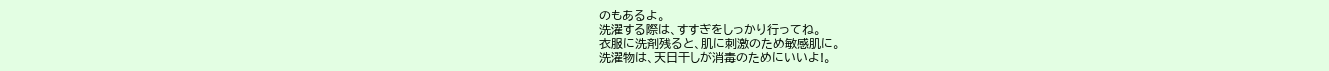のもあるよ。
洗濯する際は、すすぎをしっかり行ってね。
衣服に洗剤残ると、肌に刺激のため敏感肌に。
洗濯物は、天日干しが消毒のためにいいよ!。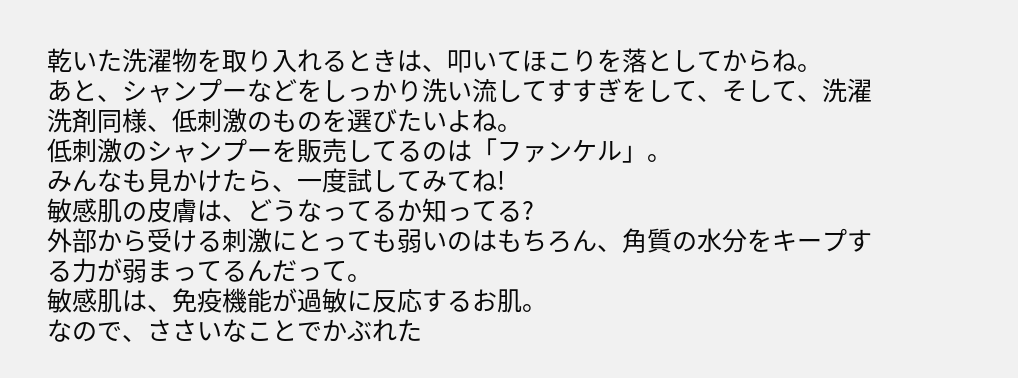乾いた洗濯物を取り入れるときは、叩いてほこりを落としてからね。
あと、シャンプーなどをしっかり洗い流してすすぎをして、そして、洗濯洗剤同様、低刺激のものを選びたいよね。
低刺激のシャンプーを販売してるのは「ファンケル」。
みんなも見かけたら、一度試してみてね!
敏感肌の皮膚は、どうなってるか知ってる?
外部から受ける刺激にとっても弱いのはもちろん、角質の水分をキープする力が弱まってるんだって。
敏感肌は、免疫機能が過敏に反応するお肌。
なので、ささいなことでかぶれた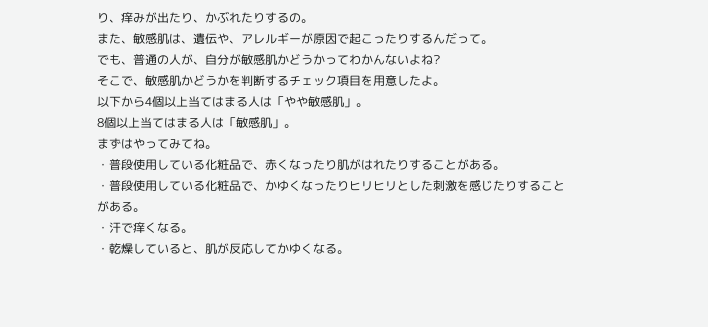り、痒みが出たり、かぶれたりするの。
また、敏感肌は、遺伝や、アレルギーが原因で起こったりするんだって。
でも、普通の人が、自分が敏感肌かどうかってわかんないよね?
そこで、敏感肌かどうかを判断するチェック項目を用意したよ。
以下から4個以上当てはまる人は「やや敏感肌」。
8個以上当てはまる人は「敏感肌」。
まずはやってみてね。
・普段使用している化粧品で、赤くなったり肌がはれたりすることがある。
・普段使用している化粧品で、かゆくなったりヒリヒリとした刺激を感じたりすることがある。
・汗で痒くなる。
・乾燥していると、肌が反応してかゆくなる。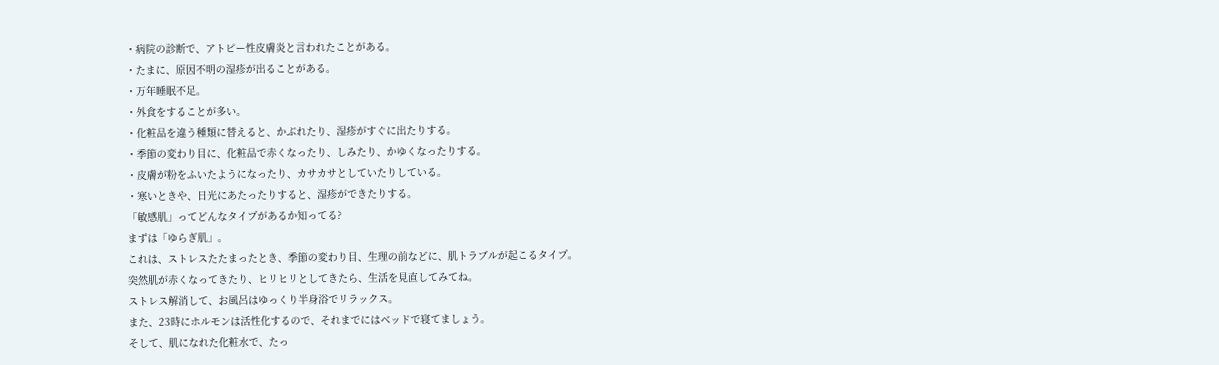・病院の診断で、アトピー性皮膚炎と言われたことがある。
・たまに、原因不明の湿疹が出ることがある。
・万年睡眠不足。
・外食をすることが多い。
・化粧品を違う種類に替えると、かぶれたり、湿疹がすぐに出たりする。
・季節の変わり目に、化粧品で赤くなったり、しみたり、かゆくなったりする。
・皮膚が粉をふいたようになったり、カサカサとしていたりしている。
・寒いときや、日光にあたったりすると、湿疹ができたりする。
「敏感肌」ってどんなタイプがあるか知ってる?
まずは「ゆらぎ肌」。
これは、ストレスたたまったとき、季節の変わり目、生理の前などに、肌トラブルが起こるタイプ。
突然肌が赤くなってきたり、ヒリヒリとしてきたら、生活を見直してみてね。
ストレス解消して、お風呂はゆっくり半身浴でリラックス。
また、23時にホルモンは活性化するので、それまでにはベッドで寝てましょう。
そして、肌になれた化粧水で、たっ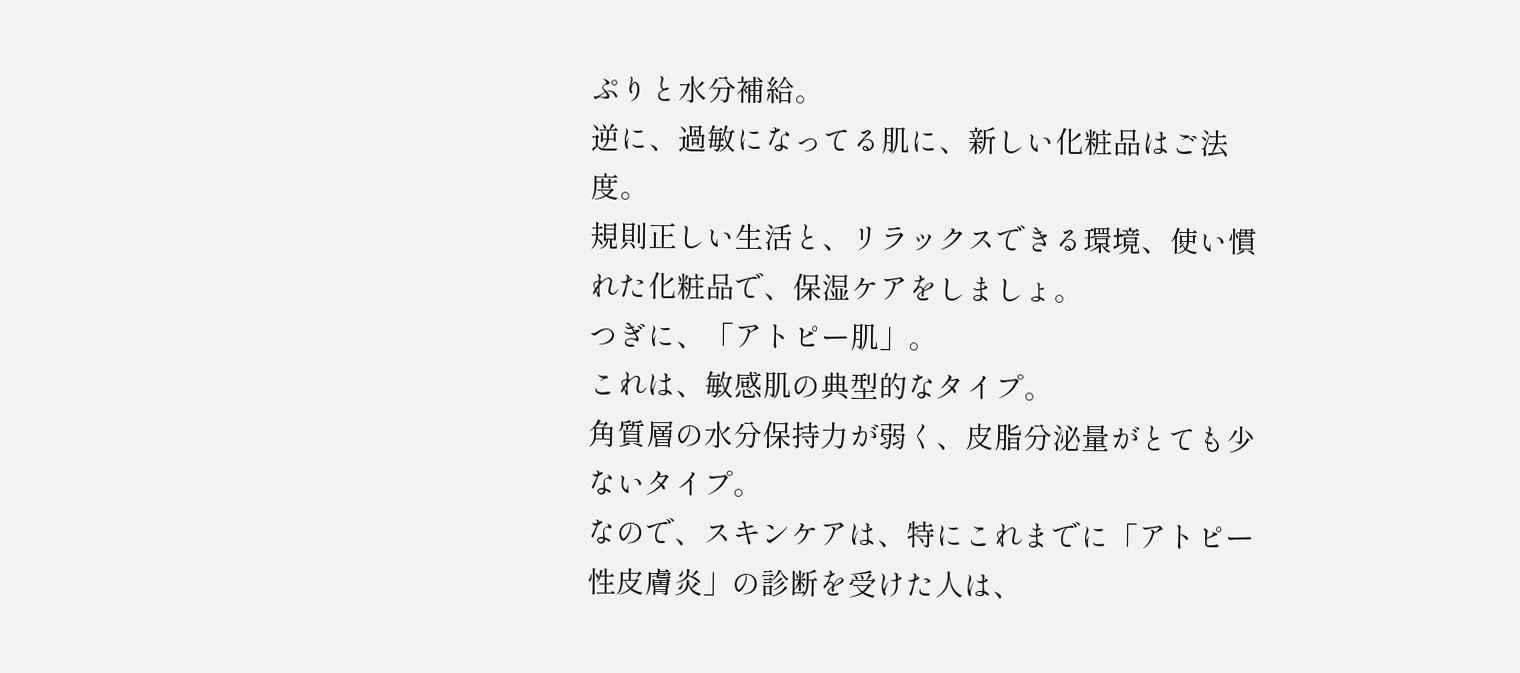ぷりと水分補給。
逆に、過敏になってる肌に、新しい化粧品はご法度。
規則正しい生活と、リラックスできる環境、使い慣れた化粧品で、保湿ケアをしましょ。
つぎに、「アトピー肌」。
これは、敏感肌の典型的なタイプ。
角質層の水分保持力が弱く、皮脂分泌量がとても少ないタイプ。
なので、スキンケアは、特にこれまでに「アトピー性皮膚炎」の診断を受けた人は、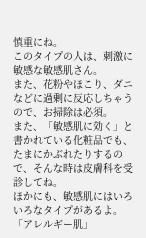慎重にね。
このタイプの人は、刺激に敏感な敏感肌さん。
また、花粉やほこり、ダニなどに過剰に反応しちゃうので、お掃除は必須。
また、「敏感肌に効く」と書かれている化粧品でも、たまにかぶれたりするので、そんな時は皮膚科を受診してね。
ほかにも、敏感肌にはいろいろなタイプがあるよ。
「アレルギー肌」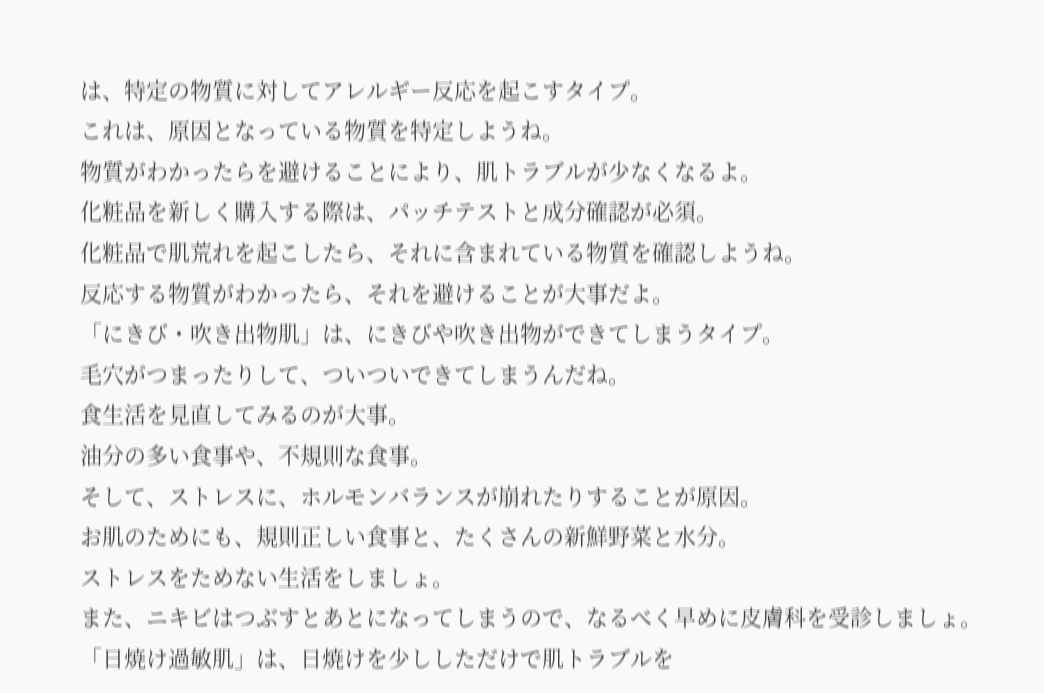は、特定の物質に対してアレルギー反応を起こすタイプ。
これは、原因となっている物質を特定しようね。
物質がわかったらを避けることにより、肌トラブルが少なくなるよ。
化粧品を新しく購入する際は、パッチテストと成分確認が必須。
化粧品で肌荒れを起こしたら、それに含まれている物質を確認しようね。
反応する物質がわかったら、それを避けることが大事だよ。
「にきび・吹き出物肌」は、にきびや吹き出物ができてしまうタイプ。
毛穴がつまったりして、ついついできてしまうんだね。
食生活を見直してみるのが大事。
油分の多い食事や、不規則な食事。
そして、ストレスに、ホルモンバランスが崩れたりすることが原因。
お肌のためにも、規則正しい食事と、たくさんの新鮮野菜と水分。
ストレスをためない生活をしましょ。
また、ニキビはつぶすとあとになってしまうので、なるべく早めに皮膚科を受診しましょ。
「日焼け過敏肌」は、日焼けを少ししただけで肌トラブルを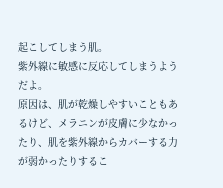起こしてしまう肌。
紫外線に敏感に反応してしまうようだよ。
原因は、肌が乾燥しやすいこともあるけど、メラニンが皮膚に少なかったり、肌を紫外線からカバーする力が弱かったりするこ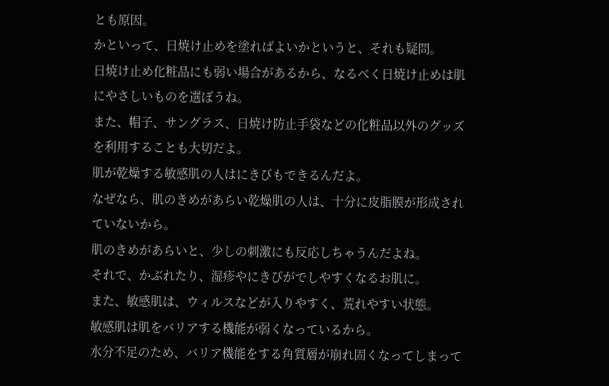とも原因。
かといって、日焼け止めを塗ればよいかというと、それも疑問。
日焼け止め化粧品にも弱い場合があるから、なるべく日焼け止めは肌にやさしいものを選ぼうね。
また、帽子、サングラス、日焼け防止手袋などの化粧品以外のグッズを利用することも大切だよ。
肌が乾燥する敏感肌の人はにきびもできるんだよ。
なぜなら、肌のきめがあらい乾燥肌の人は、十分に皮脂膜が形成されていないから。
肌のきめがあらいと、少しの刺激にも反応しちゃうんだよね。
それで、かぶれたり、湿疹やにきびがでしやすくなるお肌に。
また、敏感肌は、ウィルスなどが入りやすく、荒れやすい状態。
敏感肌は肌をバリアする機能が弱くなっているから。
水分不足のため、バリア機能をする角質層が崩れ固くなってしまって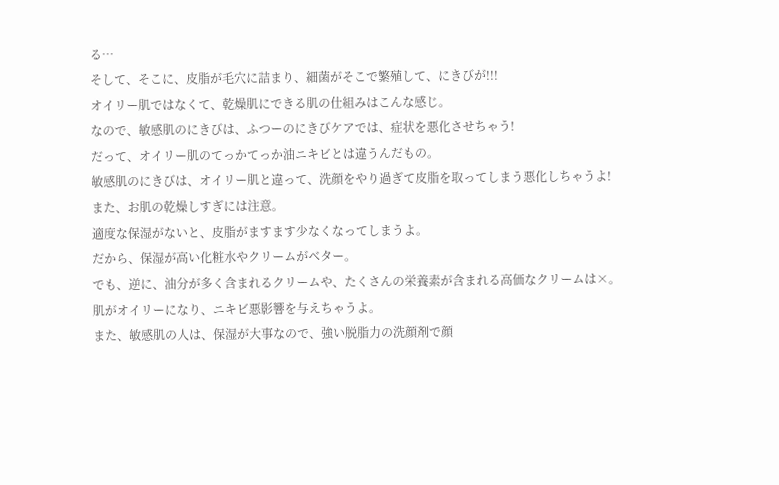る…
そして、そこに、皮脂が毛穴に詰まり、細菌がそこで繁殖して、にきびが!!!
オイリー肌ではなくて、乾燥肌にできる肌の仕組みはこんな感じ。
なので、敏感肌のにきびは、ふつーのにきびケアでは、症状を悪化させちゃう!
だって、オイリー肌のてっかてっか油ニキビとは違うんだもの。
敏感肌のにきびは、オイリー肌と違って、洗顔をやり過ぎて皮脂を取ってしまう悪化しちゃうよ!
また、お肌の乾燥しすぎには注意。
適度な保湿がないと、皮脂がますます少なくなってしまうよ。
だから、保湿が高い化粧水やクリームがベター。
でも、逆に、油分が多く含まれるクリームや、たくさんの栄養素が含まれる高価なクリームは×。
肌がオイリーになり、ニキビ悪影響を与えちゃうよ。
また、敏感肌の人は、保湿が大事なので、強い脱脂力の洗顔剤で顔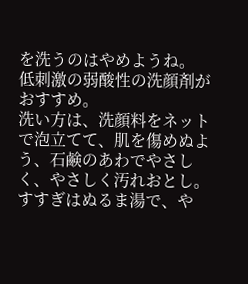を洗うのはやめようね。
低刺激の弱酸性の洗顔剤がおすすめ。
洗い方は、洗顔料をネットで泡立てて、肌を傷めぬよう、石鹸のあわでやさしく、やさしく汚れおとし。
すすぎはぬるま湯で、や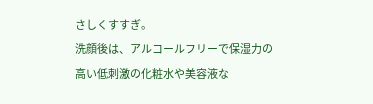さしくすすぎ。
洗顔後は、アルコールフリーで保湿力の高い低刺激の化粧水や美容液な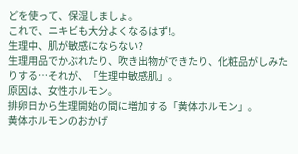どを使って、保湿しましょ。
これで、ニキビも大分よくなるはず!。
生理中、肌が敏感にならない?
生理用品でかぶれたり、吹き出物ができたり、化粧品がしみたりする…それが、「生理中敏感肌」。
原因は、女性ホルモン。
排卵日から生理開始の間に増加する「黄体ホルモン」。
黄体ホルモンのおかげ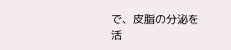で、皮脂の分泌を活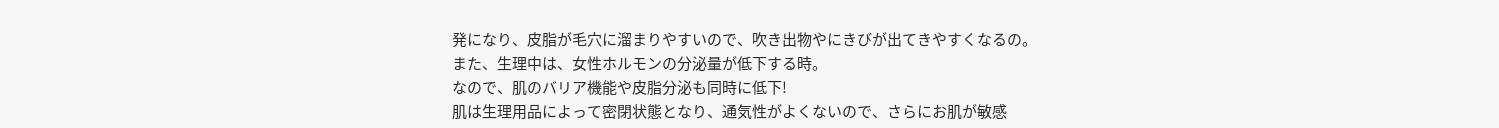発になり、皮脂が毛穴に溜まりやすいので、吹き出物やにきびが出てきやすくなるの。
また、生理中は、女性ホルモンの分泌量が低下する時。
なので、肌のバリア機能や皮脂分泌も同時に低下!
肌は生理用品によって密閉状態となり、通気性がよくないので、さらにお肌が敏感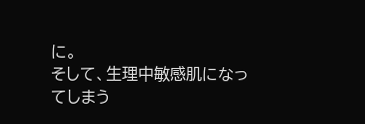に。
そして、生理中敏感肌になってしまう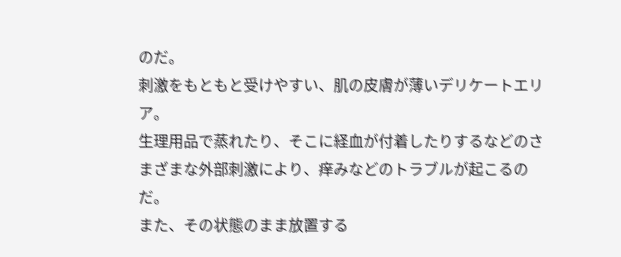のだ。
刺激をもともと受けやすい、肌の皮膚が薄いデリケートエリア。
生理用品で蒸れたり、そこに経血が付着したりするなどのさまざまな外部刺激により、痒みなどのトラブルが起こるのだ。
また、その状態のまま放置する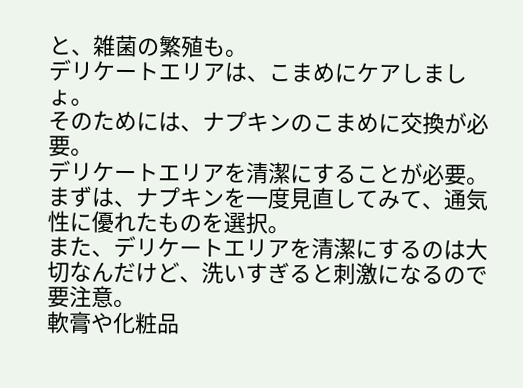と、雑菌の繁殖も。
デリケートエリアは、こまめにケアしましょ。
そのためには、ナプキンのこまめに交換が必要。
デリケートエリアを清潔にすることが必要。
まずは、ナプキンを一度見直してみて、通気性に優れたものを選択。
また、デリケートエリアを清潔にするのは大切なんだけど、洗いすぎると刺激になるので要注意。
軟膏や化粧品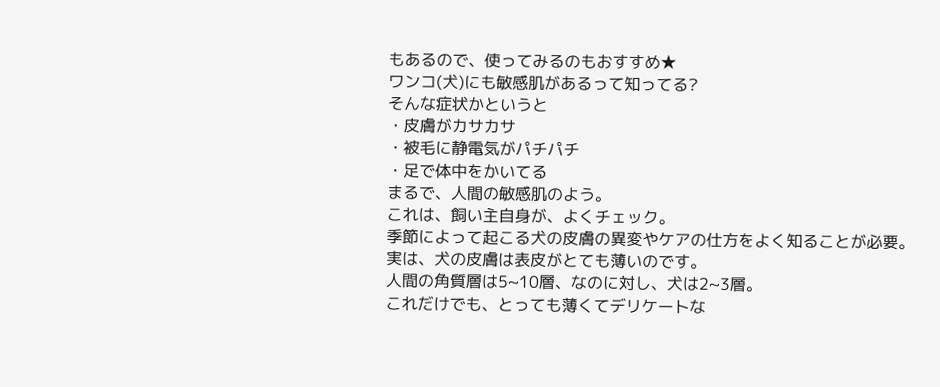もあるので、使ってみるのもおすすめ★
ワンコ(犬)にも敏感肌があるって知ってる?
そんな症状かというと
・皮膚がカサカサ
・被毛に静電気がパチパチ
・足で体中をかいてる
まるで、人間の敏感肌のよう。
これは、飼い主自身が、よくチェック。
季節によって起こる犬の皮膚の異変やケアの仕方をよく知ることが必要。
実は、犬の皮膚は表皮がとても薄いのです。
人間の角質層は5~10層、なのに対し、犬は2~3層。
これだけでも、とっても薄くてデリケートな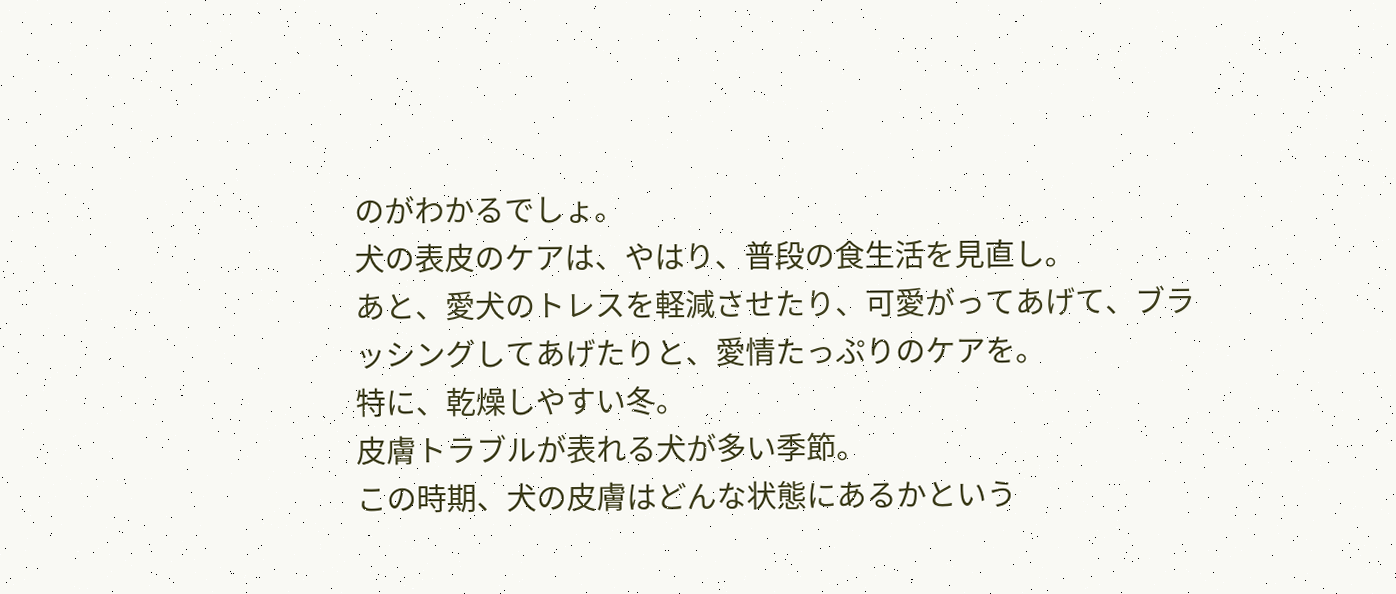のがわかるでしょ。
犬の表皮のケアは、やはり、普段の食生活を見直し。
あと、愛犬のトレスを軽減させたり、可愛がってあげて、ブラッシングしてあげたりと、愛情たっぷりのケアを。
特に、乾燥しやすい冬。
皮膚トラブルが表れる犬が多い季節。
この時期、犬の皮膚はどんな状態にあるかという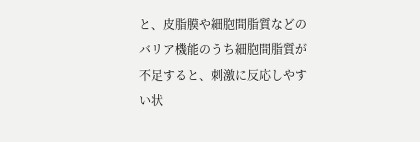と、皮脂膜や細胞間脂質などのバリア機能のうち細胞間脂質が不足すると、刺激に反応しやすい状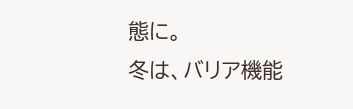態に。
冬は、バリア機能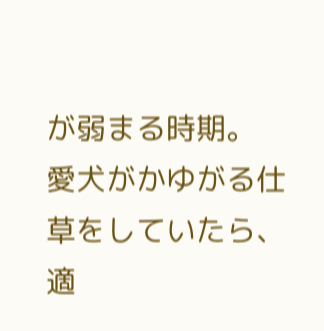が弱まる時期。
愛犬がかゆがる仕草をしていたら、適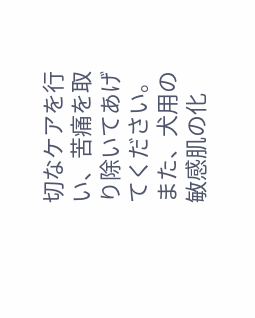切なケアを行い、苦痛を取り除いてあげてください。
また、犬用の敏感肌の化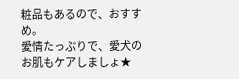粧品もあるので、おすすめ。
愛情たっぷりで、愛犬のお肌もケアしましょ★